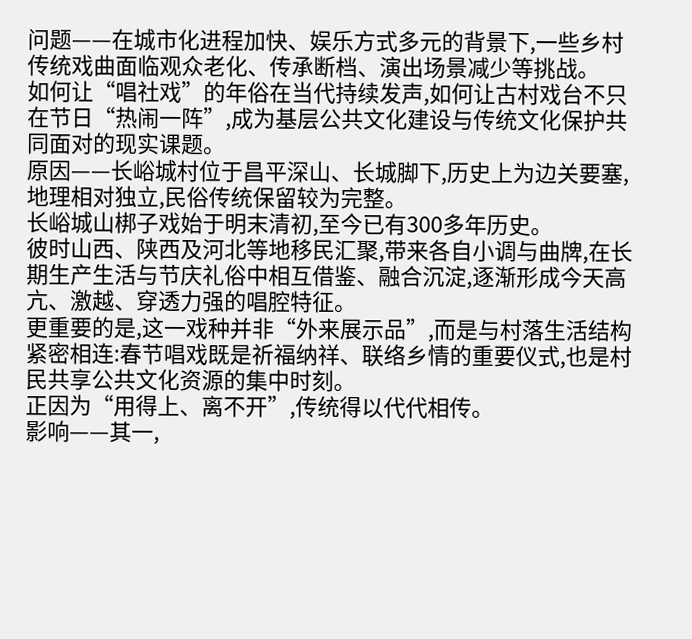问题——在城市化进程加快、娱乐方式多元的背景下,一些乡村传统戏曲面临观众老化、传承断档、演出场景减少等挑战。
如何让“唱社戏”的年俗在当代持续发声,如何让古村戏台不只在节日“热闹一阵”,成为基层公共文化建设与传统文化保护共同面对的现实课题。
原因——长峪城村位于昌平深山、长城脚下,历史上为边关要塞,地理相对独立,民俗传统保留较为完整。
长峪城山梆子戏始于明末清初,至今已有300多年历史。
彼时山西、陕西及河北等地移民汇聚,带来各自小调与曲牌,在长期生产生活与节庆礼俗中相互借鉴、融合沉淀,逐渐形成今天高亢、激越、穿透力强的唱腔特征。
更重要的是,这一戏种并非“外来展示品”,而是与村落生活结构紧密相连:春节唱戏既是祈福纳祥、联络乡情的重要仪式,也是村民共享公共文化资源的集中时刻。
正因为“用得上、离不开”,传统得以代代相传。
影响——其一,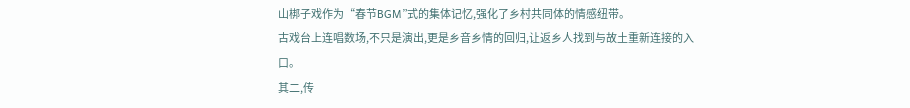山梆子戏作为“春节BGM”式的集体记忆,强化了乡村共同体的情感纽带。
古戏台上连唱数场,不只是演出,更是乡音乡情的回归,让返乡人找到与故土重新连接的入口。
其二,传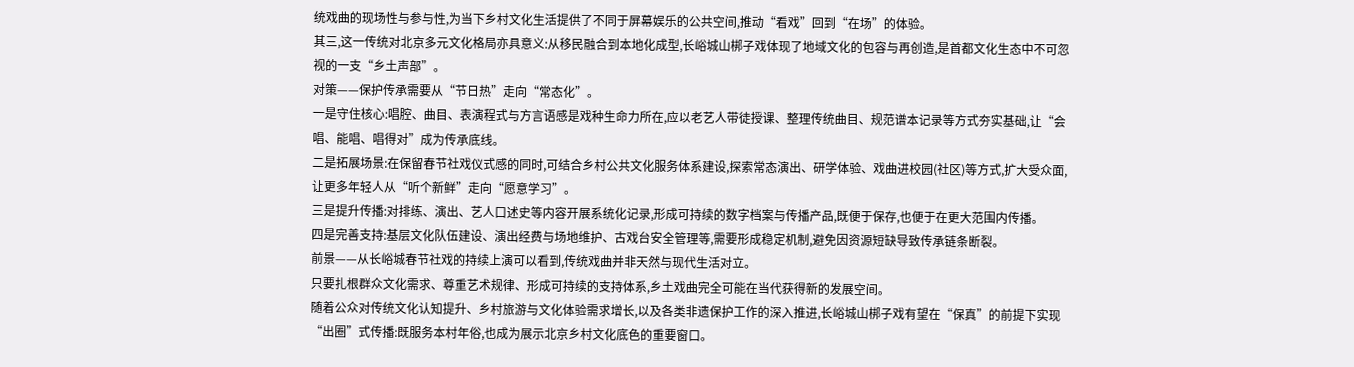统戏曲的现场性与参与性,为当下乡村文化生活提供了不同于屏幕娱乐的公共空间,推动“看戏”回到“在场”的体验。
其三,这一传统对北京多元文化格局亦具意义:从移民融合到本地化成型,长峪城山梆子戏体现了地域文化的包容与再创造,是首都文化生态中不可忽视的一支“乡土声部”。
对策——保护传承需要从“节日热”走向“常态化”。
一是守住核心:唱腔、曲目、表演程式与方言语感是戏种生命力所在,应以老艺人带徒授课、整理传统曲目、规范谱本记录等方式夯实基础,让“会唱、能唱、唱得对”成为传承底线。
二是拓展场景:在保留春节社戏仪式感的同时,可结合乡村公共文化服务体系建设,探索常态演出、研学体验、戏曲进校园(社区)等方式,扩大受众面,让更多年轻人从“听个新鲜”走向“愿意学习”。
三是提升传播:对排练、演出、艺人口述史等内容开展系统化记录,形成可持续的数字档案与传播产品,既便于保存,也便于在更大范围内传播。
四是完善支持:基层文化队伍建设、演出经费与场地维护、古戏台安全管理等,需要形成稳定机制,避免因资源短缺导致传承链条断裂。
前景——从长峪城春节社戏的持续上演可以看到,传统戏曲并非天然与现代生活对立。
只要扎根群众文化需求、尊重艺术规律、形成可持续的支持体系,乡土戏曲完全可能在当代获得新的发展空间。
随着公众对传统文化认知提升、乡村旅游与文化体验需求增长,以及各类非遗保护工作的深入推进,长峪城山梆子戏有望在“保真”的前提下实现“出圈”式传播:既服务本村年俗,也成为展示北京乡村文化底色的重要窗口。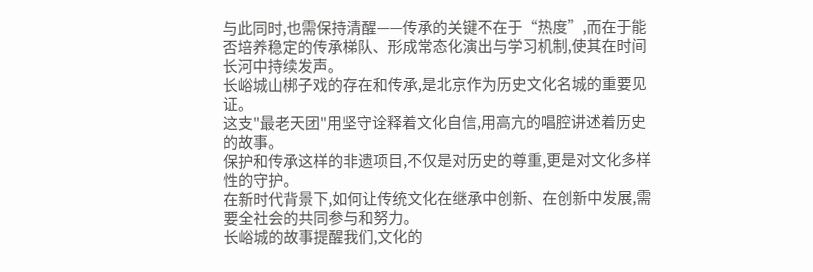与此同时,也需保持清醒——传承的关键不在于“热度”,而在于能否培养稳定的传承梯队、形成常态化演出与学习机制,使其在时间长河中持续发声。
长峪城山梆子戏的存在和传承,是北京作为历史文化名城的重要见证。
这支"最老天团"用坚守诠释着文化自信,用高亢的唱腔讲述着历史的故事。
保护和传承这样的非遗项目,不仅是对历史的尊重,更是对文化多样性的守护。
在新时代背景下,如何让传统文化在继承中创新、在创新中发展,需要全社会的共同参与和努力。
长峪城的故事提醒我们,文化的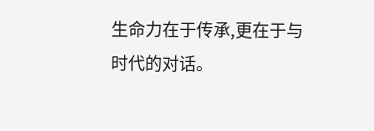生命力在于传承,更在于与时代的对话。